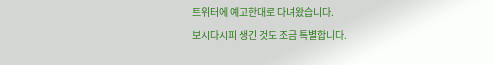트위터에 예고한대로 다녀왔습니다.
보시다시피 생긴 것도 조금 특별합니다.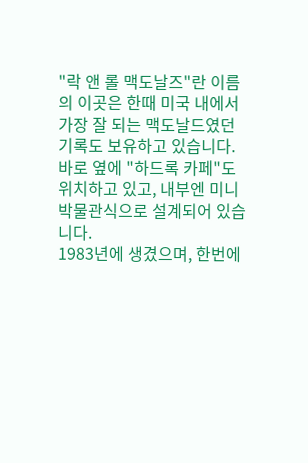"락 앤 롤 맥도날즈"란 이름의 이곳은 한때 미국 내에서 가장 잘 되는 맥도날드였던 기록도 보유하고 있습니다.
바로 옆에 "하드록 카페"도 위치하고 있고, 내부엔 미니 박물관식으로 설계되어 있습니다.
1983년에 생겼으며, 한번에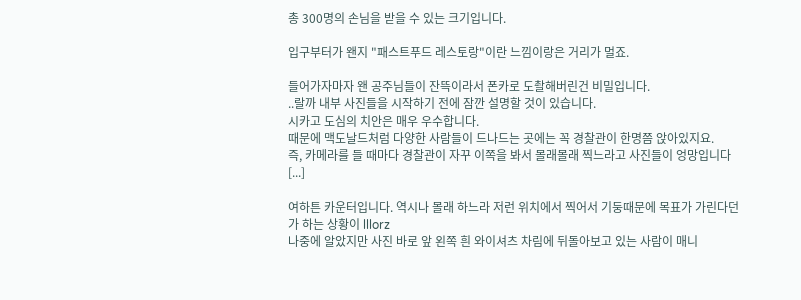총 300명의 손님을 받을 수 있는 크기입니다.

입구부터가 왠지 "패스트푸드 레스토랑"이란 느낌이랑은 거리가 멀죠.

들어가자마자 왠 공주님들이 잔뜩이라서 폰카로 도촬해버린건 비밀입니다.
..랄까 내부 사진들을 시작하기 전에 잠깐 설명할 것이 있습니다.
시카고 도심의 치안은 매우 우수합니다.
때문에 맥도날드처럼 다양한 사람들이 드나드는 곳에는 꼭 경찰관이 한명쯤 앉아있지요.
즉, 카메라를 들 때마다 경찰관이 자꾸 이쪽을 봐서 몰래몰래 찍느라고 사진들이 엉망입니다 [...]

여하튼 카운터입니다. 역시나 몰래 하느라 저런 위치에서 찍어서 기둥때문에 목표가 가린다던가 하는 상황이 lllorz
나중에 알았지만 사진 바로 앞 왼쪽 흰 와이셔츠 차림에 뒤돌아보고 있는 사람이 매니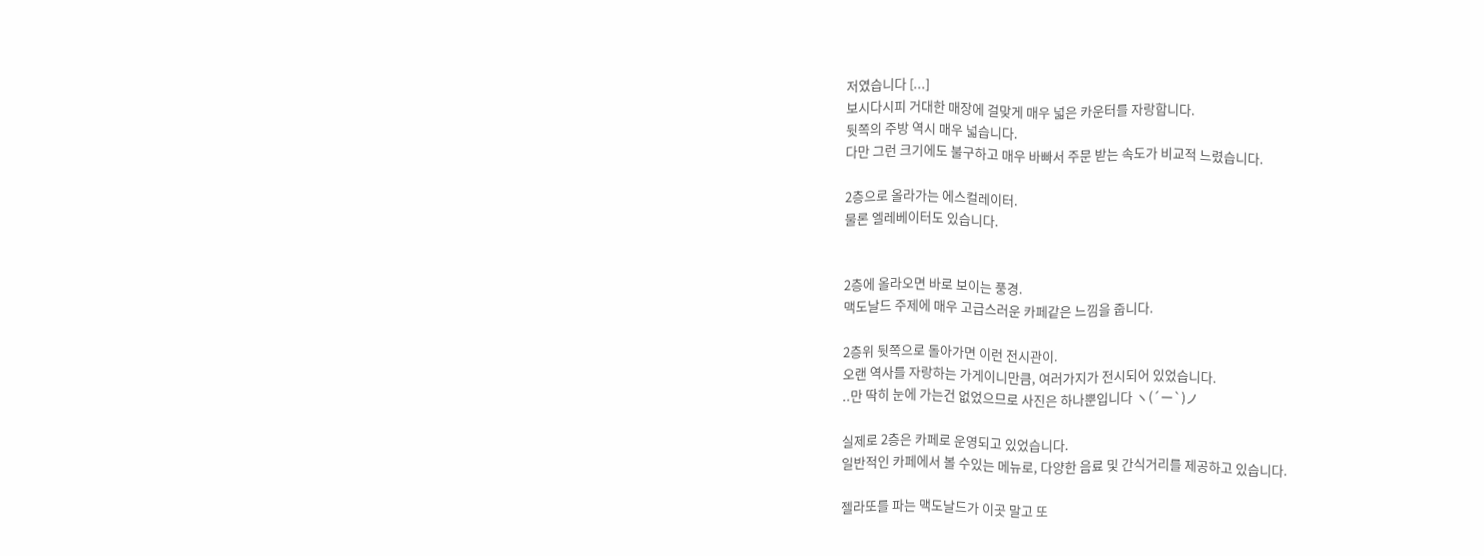저였습니다 [...]
보시다시피 거대한 매장에 걸맞게 매우 넓은 카운터를 자랑합니다.
뒷쪽의 주방 역시 매우 넓습니다.
다만 그런 크기에도 불구하고 매우 바빠서 주문 받는 속도가 비교적 느렸습니다.

2층으로 올라가는 에스컬레이터.
물론 엘레베이터도 있습니다.


2층에 올라오면 바로 보이는 풍경.
맥도날드 주제에 매우 고급스러운 카페같은 느낌을 줍니다.

2층위 뒷쪽으로 돌아가면 이런 전시관이.
오랜 역사를 자랑하는 가게이니만큼, 여러가지가 전시되어 있었습니다.
..만 딱히 눈에 가는건 없었으므로 사진은 하나뿐입니다 ヽ(´ー`)ノ

실제로 2층은 카페로 운영되고 있었습니다.
일반적인 카페에서 볼 수있는 메뉴로, 다양한 음료 및 간식거리를 제공하고 있습니다.

젤라또를 파는 맥도날드가 이곳 말고 또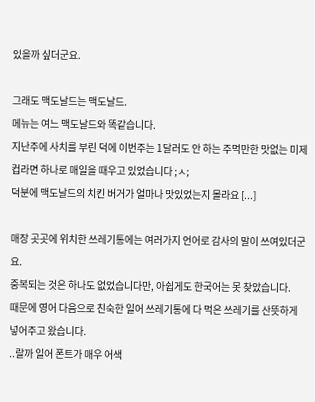있을까 싶더군요.

그래도 맥도날드는 맥도날드.
메뉴는 여느 맥도날드와 똑같습니다.
지난주에 사치를 부린 덕에 이번주는 1달러도 안 하는 주먹만한 맛없는 미제 컵라면 하나로 매일을 때우고 있었습니다 ;ㅅ;
덕분에 맥도날드의 치킨 버거가 얼마나 맛있었는지 몰라요 [...]

매장 곳곳에 위치한 쓰레기통에는 여러가지 언어로 감사의 말이 쓰여있더군요.
중복되는 것은 하나도 없었습니다만, 아쉽게도 한국어는 못 찾았습니다.
때문에 영어 다음으로 친숙한 일어 쓰레기통에 다 먹은 쓰레기를 산뜻하게 넣어주고 왔습니다.
..랄까 일어 폰트가 매우 어색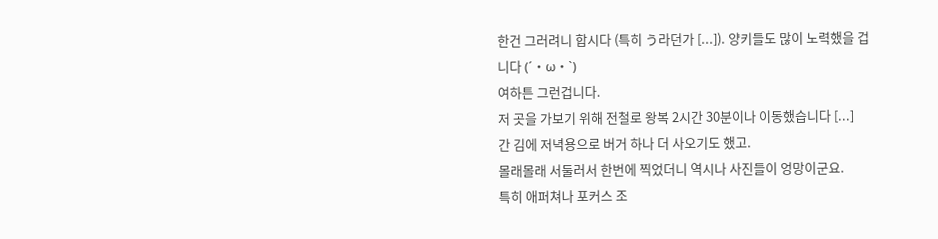한건 그러려니 합시다 (특히 う라던가 [...]). 양키들도 많이 노력했을 겁니다 (´・ω・`)
여하튼 그런겁니다.
저 곳을 가보기 위해 전철로 왕복 2시간 30분이나 이동했습니다 [...]
간 김에 저녁용으로 버거 하나 더 사오기도 했고.
몰래몰래 서둘러서 한번에 찍었더니 역시나 사진들이 엉망이군요.
특히 애퍼쳐나 포커스 조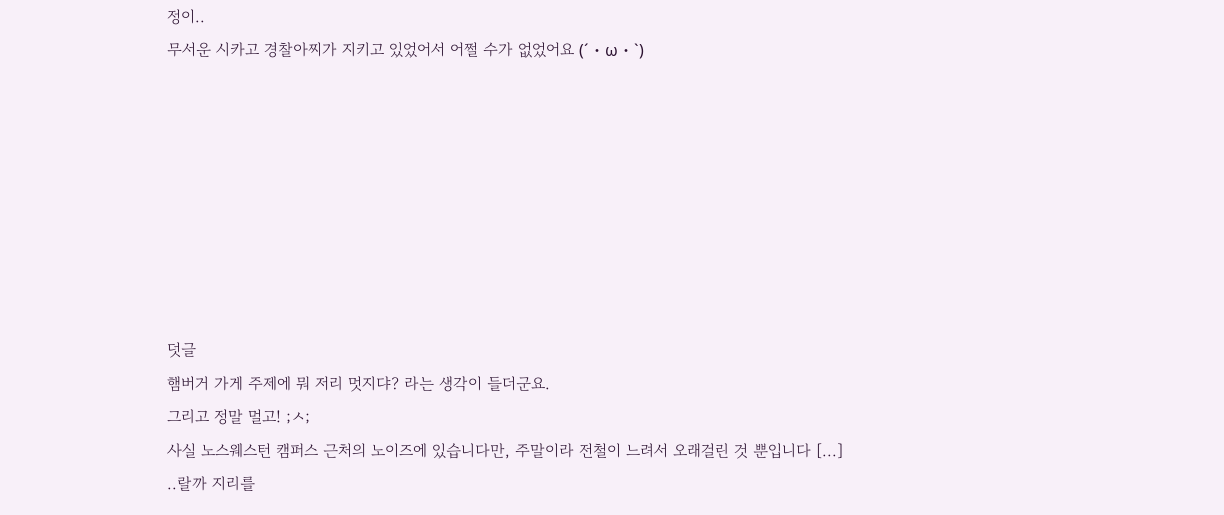정이..
무서운 시카고 경찰아찌가 지키고 있었어서 어쩔 수가 없었어요 (´・ω・`)








덧글
햄버거 가게 주제에 뭐 저리 멋지댜? 라는 생각이 들더군요.
그리고 정말 멀고! ;ㅅ;
사실 노스웨스턴 캠퍼스 근처의 노이즈에 있습니다만, 주말이라 전철이 느려서 오래걸린 것 뿐입니다 [...]
..랄까 지리를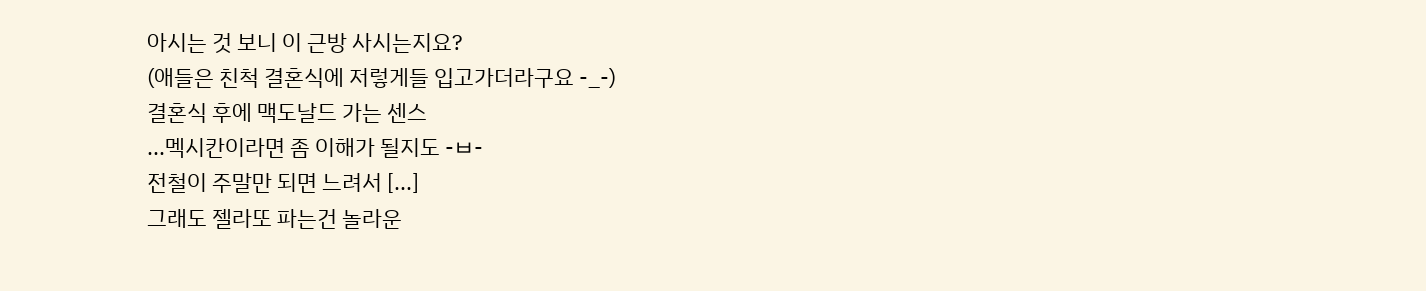아시는 것 보니 이 근방 사시는지요?
(애들은 친척 결혼식에 저렇게들 입고가더라구요 -_-)
결혼식 후에 맥도날드 가는 센스
...멕시칸이라면 좀 이해가 될지도 -ㅂ-
전철이 주말만 되면 느려서 [...]
그래도 젤라또 파는건 놀라운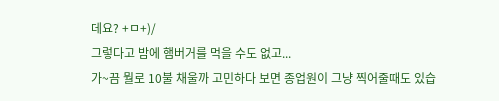데요? +ㅁ+)/
그렇다고 밤에 햄버거를 먹을 수도 없고...
가~끔 뭘로 10불 채울까 고민하다 보면 종업원이 그냥 찍어줄때도 있습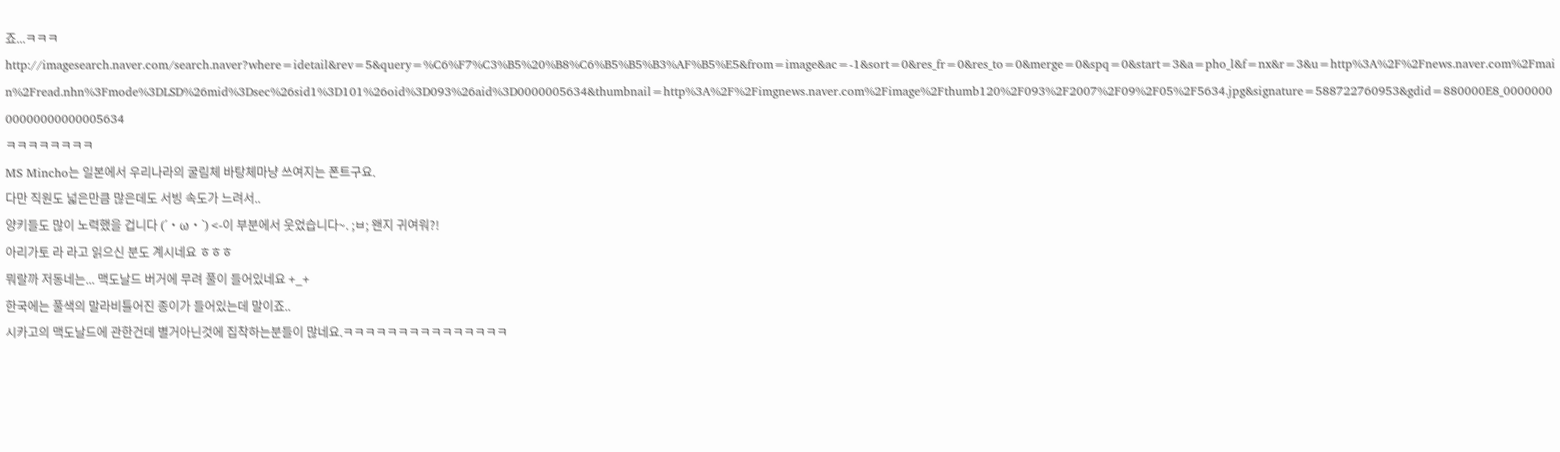죠...ㅋㅋㅋ
http://imagesearch.naver.com/search.naver?where=idetail&rev=5&query=%C6%F7%C3%B5%20%B8%C6%B5%B5%B3%AF%B5%E5&from=image&ac=-1&sort=0&res_fr=0&res_to=0&merge=0&spq=0&start=3&a=pho_l&f=nx&r=3&u=http%3A%2F%2Fnews.naver.com%2Fmain%2Fread.nhn%3Fmode%3DLSD%26mid%3Dsec%26sid1%3D101%26oid%3D093%26aid%3D0000005634&thumbnail=http%3A%2F%2Fimgnews.naver.com%2Fimage%2Fthumb120%2F093%2F2007%2F09%2F05%2F5634.jpg&signature=588722760953&gdid=880000E8_000000000000000000005634
ㅋㅋㅋㅋㅋㅋㅋㅋ
MS Mincho는 일본에서 우리나라의 굴림체 바탕체마냥 쓰여지는 폰트구요.
다만 직원도 넓은만큼 많은데도 서빙 속도가 느려서..
양키들도 많이 노력했을 겁니다 (´・ω・`) <-이 부분에서 웃었습니다~. ;ㅂ; 왠지 귀여워?!
아리가토 라 라고 읽으신 분도 계시네요 ㅎㅎㅎ
뭐랄까 저동네는... 맥도날드 버거에 무려 풀이 들어있네요 +_+
한국에는 풀색의 말라비틀어진 종이가 들어있는데 말이죠..
시카고의 맥도날드에 관한건데 별거아닌것에 집착하는분들이 많네요.ㅋㅋㅋㅋㅋㅋㅋㅋㅋㅋㅋㅋㅋㅋㅋ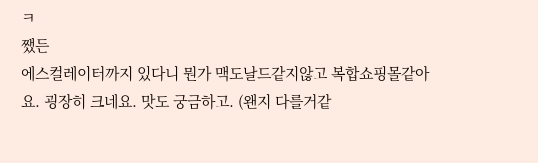ㅋ
쨌든
에스컬레이터까지 있다니 뭔가 맥도날드같지않고 복합쇼핑몰같아요. 굉장히 크네요. 맛도 궁금하고. (왠지 다를거같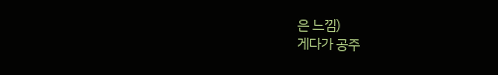은 느낌)
게다가 공주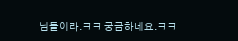님들이라.ㅋㅋ 궁금하네요.ㅋㅋ